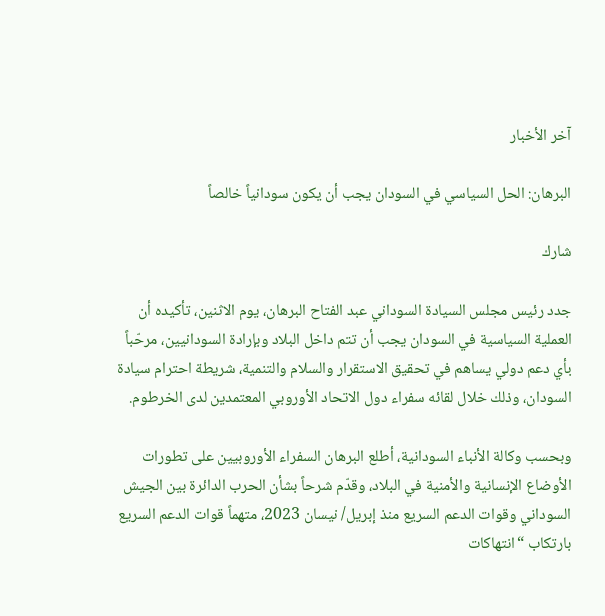آخر الأخبار

البرهان: الحل السياسي في السودان يجب أن يكون سودانياً خالصاً

شارك

جدد رئيس مجلس السيادة السوداني عبد الفتاح البرهان، يوم الاثنين، تأكيده أن العملية السياسية في السودان يجب أن تتم داخل البلاد وبإرادة السودانيين، مرحّباً بأي دعم دولي يساهم في تحقيق الاستقرار والسلام والتنمية، شريطة احترام سيادة السودان، وذلك خلال لقائه سفراء دول الاتحاد الأوروبي المعتمدين لدى الخرطوم.

وبحسب وكالة الأنباء السودانية، أطلع البرهان السفراء الأوروبيين على تطورات الأوضاع الإنسانية والأمنية في البلاد، وقدّم شرحاً بشأن الحرب الدائرة بين الجيش السوداني وقوات الدعم السريع منذ إبريل/ نيسان 2023، متهماً قوات الدعم السريع بارتكاب “انتهاكات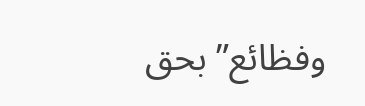وفظائع” بحق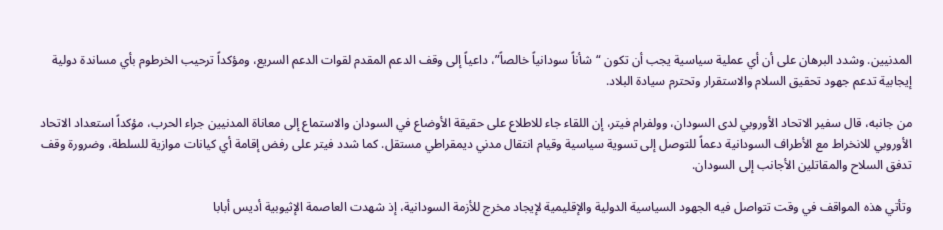المدنيين. وشدد البرهان على أن أي عملية سياسية يجب أن تكون “شأناً سودانياً خالصاً”، داعياً إلى وقف الدعم المقدم لقوات الدعم السريع، ومؤكداً ترحيب الخرطوم بأي مساندة دولية إيجابية تدعم جهود تحقيق السلام والاستقرار وتحترم سيادة البلاد.

من جانبه، قال سفير الاتحاد الأوروبي لدى السودان، وولفرام فيتر، إن اللقاء جاء للاطلاع على حقيقة الأوضاع في السودان والاستماع إلى معاناة المدنيين جراء الحرب، مؤكداً استعداد الاتحاد الأوروبي للانخراط مع الأطراف السودانية دعماً للتوصل إلى تسوية سياسية وقيام انتقال مدني ديمقراطي مستقل. كما شدد فيتر على رفض إقامة أي كيانات موازية للسلطة، وضرورة وقف تدفق السلاح والمقاتلين الأجانب إلى السودان.

وتأتي هذه المواقف في وقت تتواصل فيه الجهود السياسية الدولية والإقليمية لإيجاد مخرج للأزمة السودانية، إذ شهدت العاصمة الإثيوبية أديس أبابا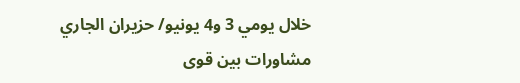خلال يومي 3 و4 يونيو/ حزيران الجاري مشاورات بين قوى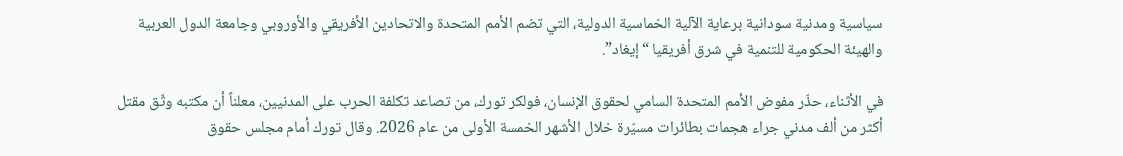سياسية ومدنية سودانية برعاية الآلية الخماسية الدولية، التي تضم الأمم المتحدة والاتحادين الأفريقي والأوروبي وجامعة الدول العربية والهيئة الحكومية للتنمية في شرق أفريقيا “إيغاد”.

في الأثناء، حذّر مفوض الأمم المتحدة السامي لحقوق الإنسان، فولكر تورك، من تصاعد تكلفة الحرب على المدنيين، معلناً أن مكتبه وثّق مقتل أكثر من ألف مدني جراء هجمات بطائرات مسيّرة خلال الأشهر الخمسة الأولى من عام 2026. وقال تورك أمام مجلس حقوق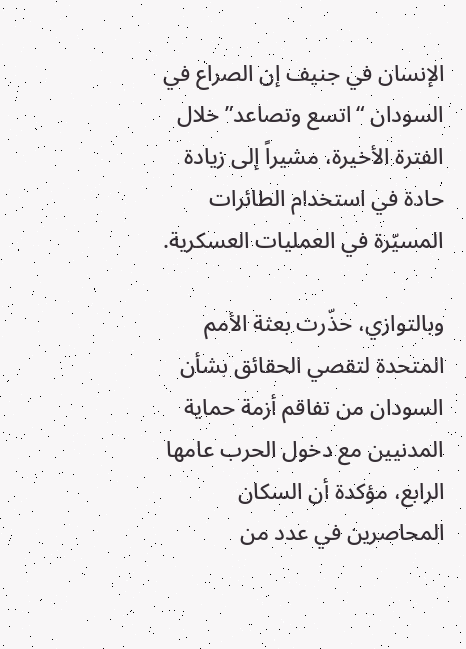الإنسان في جنيف إن الصراع في السودان “اتسع وتصاعد” خلال الفترة الأخيرة، مشيراً إلى زيادة حادة في استخدام الطائرات المسيّرة في العمليات العسكرية.

وبالتوازي، حذّرت بعثة الأمم المتحدة لتقصي الحقائق بشأن السودان من تفاقم أزمة حماية المدنيين مع دخول الحرب عامها الرابع، مؤكدة أن السكان المحاصرين في عدد من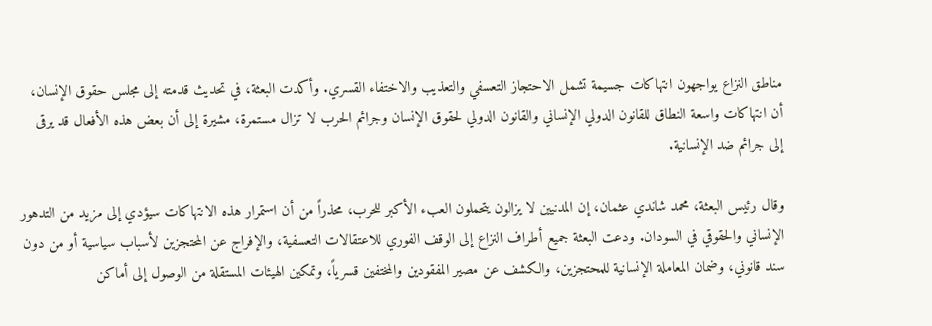مناطق النزاع يواجهون انتهاكات جسيمة تشمل الاحتجاز التعسفي والتعذيب والاختفاء القسري. وأكدت البعثة، في تحديث قدمته إلى مجلس حقوق الإنسان، أن انتهاكات واسعة النطاق للقانون الدولي الإنساني والقانون الدولي لحقوق الإنسان وجرائم الحرب لا تزال مستمرة، مشيرة إلى أن بعض هذه الأفعال قد يرقى إلى جرائم ضد الإنسانية.

وقال رئيس البعثة، محمد شاندي عثمان، إن المدنيين لا يزالون يتحملون العبء الأكبر للحرب، محذراً من أن استمرار هذه الانتهاكات سيؤدي إلى مزيد من التدهور الإنساني والحقوقي في السودان. ودعت البعثة جميع أطراف النزاع إلى الوقف الفوري للاعتقالات التعسفية، والإفراج عن المحتجزين لأسباب سياسية أو من دون سند قانوني، وضمان المعاملة الإنسانية للمحتجزين، والكشف عن مصير المفقودين والمختفين قسرياً، وتمكين الهيئات المستقلة من الوصول إلى أماكن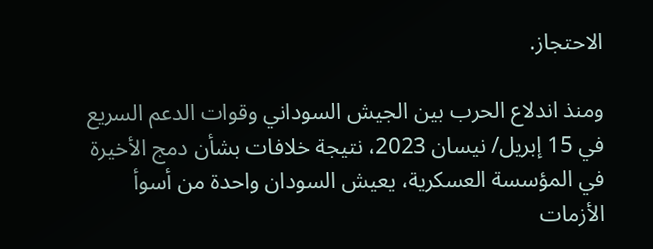الاحتجاز.

ومنذ اندلاع الحرب بين الجيش السوداني وقوات الدعم السريع في 15 إبريل/ نيسان 2023، نتيجة خلافات بشأن دمج الأخيرة في المؤسسة العسكرية، يعيش السودان واحدة من أسوأ الأزمات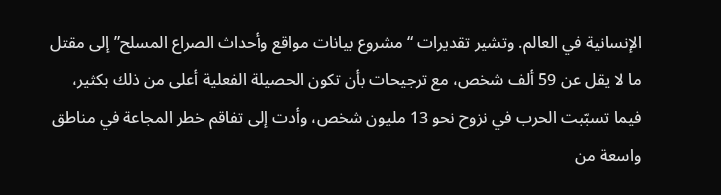الإنسانية في العالم. وتشير تقديرات “مشروع بيانات مواقع وأحداث الصراع المسلح” إلى مقتل ما لا يقل عن 59 ألف شخص، مع ترجيحات بأن تكون الحصيلة الفعلية أعلى من ذلك بكثير، فيما تسبّبت الحرب في نزوح نحو 13 مليون شخص، وأدت إلى تفاقم خطر المجاعة في مناطق واسعة من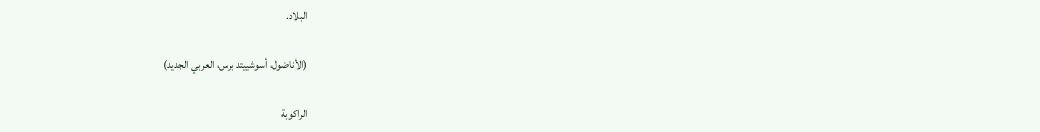البلاد.

(الأناضول، أسوشييتد برس، العربي الجديد)

الراكوبة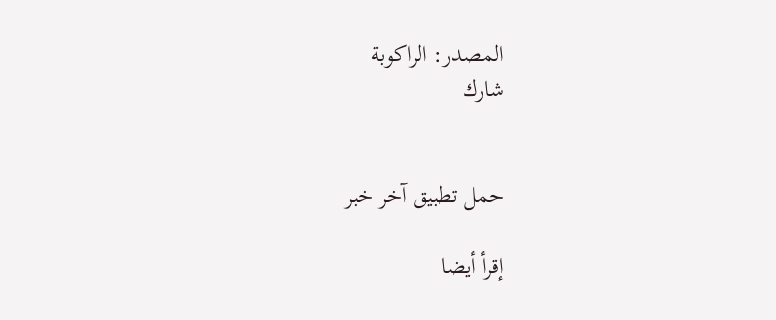المصدر: الراكوبة
شارك


حمل تطبيق آخر خبر

إقرأ أيضا